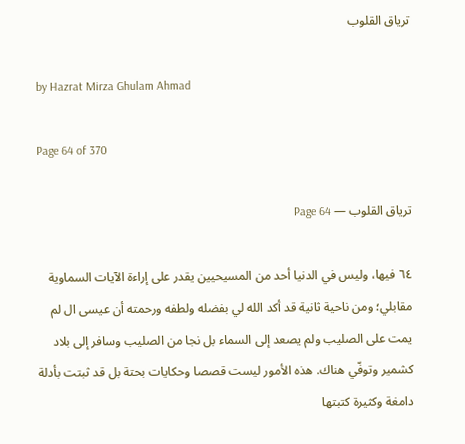ترياق القلوب

by Hazrat Mirza Ghulam Ahmad

Page 64 of 370

ترياق القلوب — Page 64

٦٤ فيها، وليس في الدنيا أحد من المسيحيين يقدر على إراءة الآيات السماوية مقابلي؛ ومن ناحية ثانية قد أكد الله لي بفضله ولطفه ورحمته أن عيسى ال لم يمت على الصليب ولم يصعد إلى السماء بل نجا من الصليب وسافر إلى بلاد كشمير وتوفّي هناك. هذه الأمور ليست قصصا وحكايات بحتة بل قد ثبتت بأدلة دامغة وكثيرة كتبتها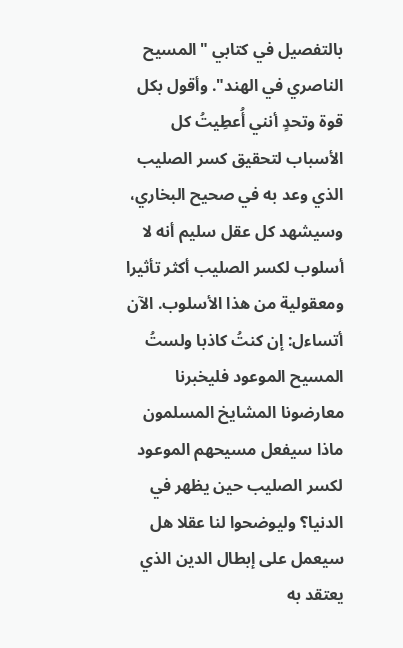بالتفصيل في كتابي "المسيح الناصري في الهند". وأقول بكل قوة وتحدٍ أنني أُعطِيتُ كل الأسباب لتحقيق كسر الصليب الذي وعد به في صحيح البخاري، وسيشهد كل عقل سليم أنه لا أسلوب لكسر الصليب أكثر تأثيرا ومعقولية من هذا الأسلوب. الآن أتساءل: إن كنتُ كاذبا ولستُ المسيح الموعود فليخبرنا معارضونا المشايخ المسلمون ماذا سيفعل مسيحهم الموعود لكسر الصليب حين يظهر في الدنيا؟ وليوضحوا لنا عقلا هل سيعمل على إبطال الدين الذي يعتقد به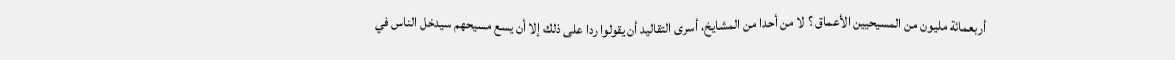أربعمائة مليون من المسيحيين الأعماق ؟ لا من أحدا من المشايخ، أسرى التقاليد أن يقولوا ردا على ذلك إلا أن يسع مسيحهم سيدخل الناس في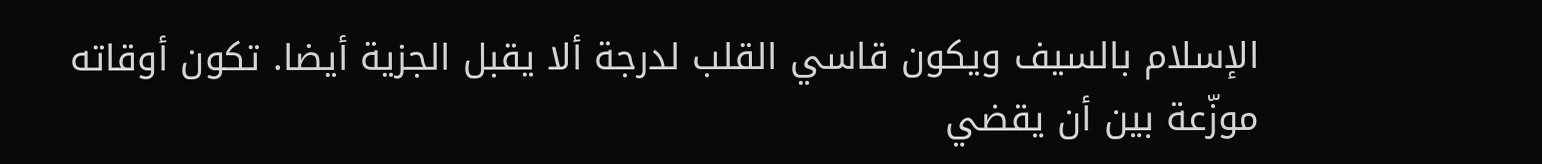الإسلام بالسيف ويكون قاسي القلب لدرجة ألا يقبل الجزية أيضا. تكون أوقاته موزّعة بين أن يقضي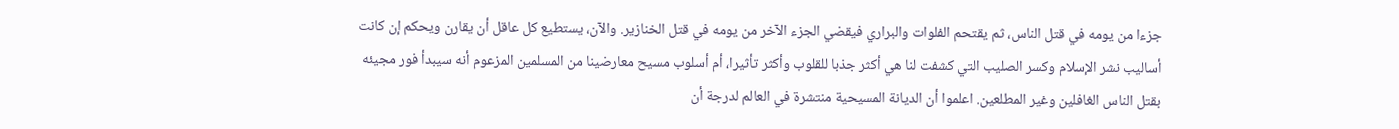جزءا من يومه في قتل الناس، ثم يقتحم الفلوات والبراري فيقضي الجزء الآخر من يومه في قتل الخنازير. والآن، يستطيع كل عاقل أن يقارن ويحكم إن كانت أساليب نشر الإسلام وكسر الصليب التي كشفت لنا هي أكثر جذبا للقلوب وأكثر تأثيرا، أم أسلوب مسيح معارضينا من المسلمين المزعوم أنه سيبدأ فور مجيئه بقتل الناس الغافلين وغير المطلعين. اعلموا أن الديانة المسيحية منتشرة في العالم لدرجة أن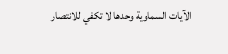الآيات السماوية وحدها لا تكفي للانتصار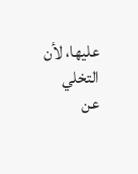عليها، لأن التخلي عن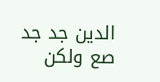الدين جد جد صع ولكن